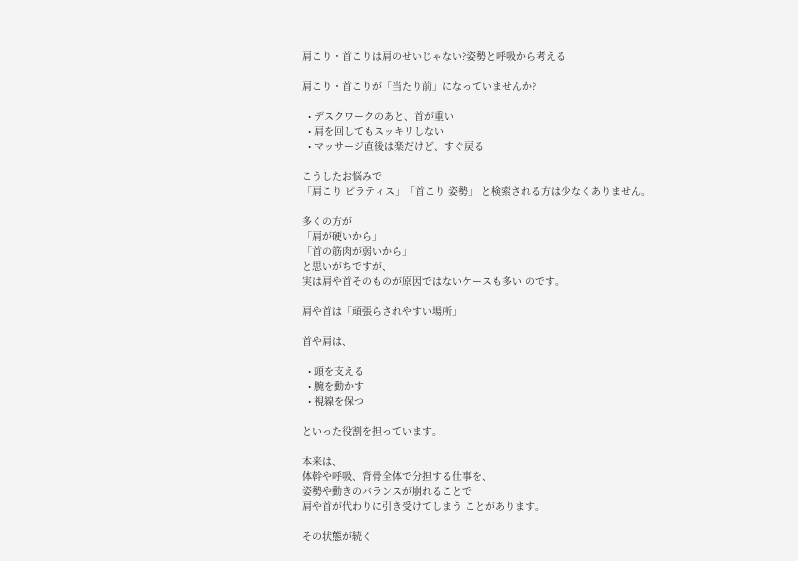肩こり・首こりは肩のせいじゃない?姿勢と呼吸から考える

肩こり・首こりが「当たり前」になっていませんか?

  • デスクワークのあと、首が重い
  • 肩を回してもスッキリしない
  • マッサージ直後は楽だけど、すぐ戻る

こうしたお悩みで
「肩こり ピラティス」「首こり 姿勢」 と検索される方は少なくありません。

多くの方が
「肩が硬いから」
「首の筋肉が弱いから」
と思いがちですが、
実は肩や首そのものが原因ではないケースも多い のです。

肩や首は「頑張らされやすい場所」

首や肩は、

  • 頭を支える
  • 腕を動かす
  • 視線を保つ

といった役割を担っています。

本来は、
体幹や呼吸、背骨全体で分担する仕事を、
姿勢や動きのバランスが崩れることで
肩や首が代わりに引き受けてしまう ことがあります。

その状態が続く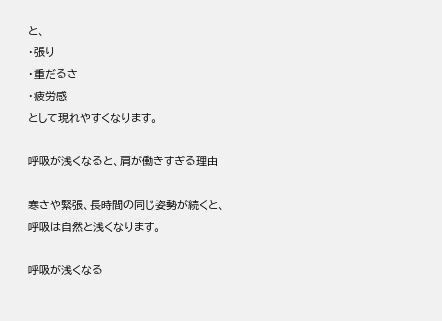と、
・張り
・重だるさ
・疲労感
として現れやすくなります。

呼吸が浅くなると、肩が働きすぎる理由

寒さや緊張、長時間の同じ姿勢が続くと、
呼吸は自然と浅くなります。

呼吸が浅くなる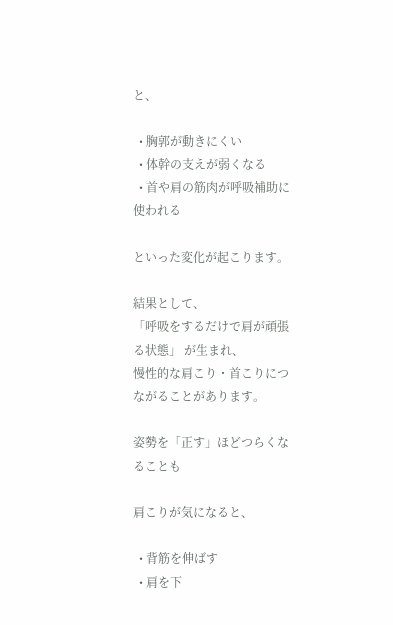と、

  • 胸郭が動きにくい
  • 体幹の支えが弱くなる
  • 首や肩の筋肉が呼吸補助に使われる

といった変化が起こります。

結果として、
「呼吸をするだけで肩が頑張る状態」 が生まれ、
慢性的な肩こり・首こりにつながることがあります。

姿勢を「正す」ほどつらくなることも

肩こりが気になると、

  • 背筋を伸ばす
  • 肩を下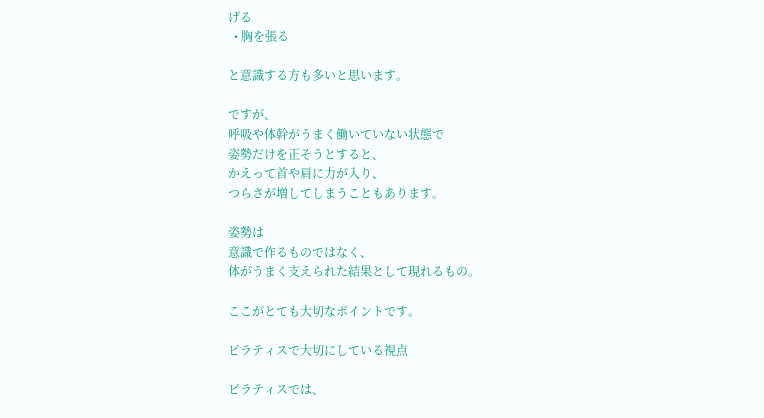げる
  • 胸を張る

と意識する方も多いと思います。

ですが、
呼吸や体幹がうまく働いていない状態で
姿勢だけを正そうとすると、
かえって首や肩に力が入り、
つらさが増してしまうこともあります。

姿勢は
意識で作るものではなく、
体がうまく支えられた結果として現れるもの。

ここがとても大切なポイントです。

ピラティスで大切にしている視点

ピラティスでは、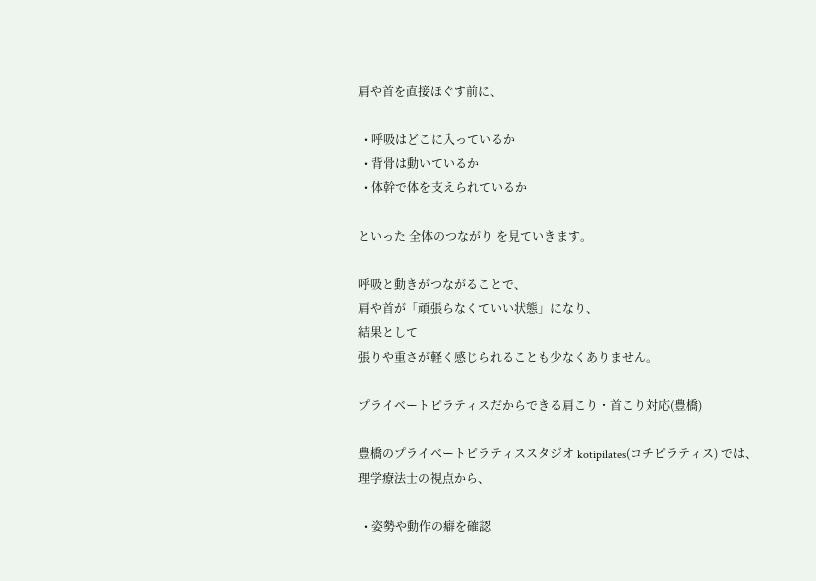肩や首を直接ほぐす前に、

  • 呼吸はどこに入っているか
  • 背骨は動いているか
  • 体幹で体を支えられているか

といった 全体のつながり を見ていきます。

呼吸と動きがつながることで、
肩や首が「頑張らなくていい状態」になり、
結果として
張りや重さが軽く感じられることも少なくありません。

プライベートピラティスだからできる肩こり・首こり対応(豊橋)

豊橋のプライベートピラティススタジオ kotipilates(コチピラティス) では、
理学療法士の視点から、

  • 姿勢や動作の癖を確認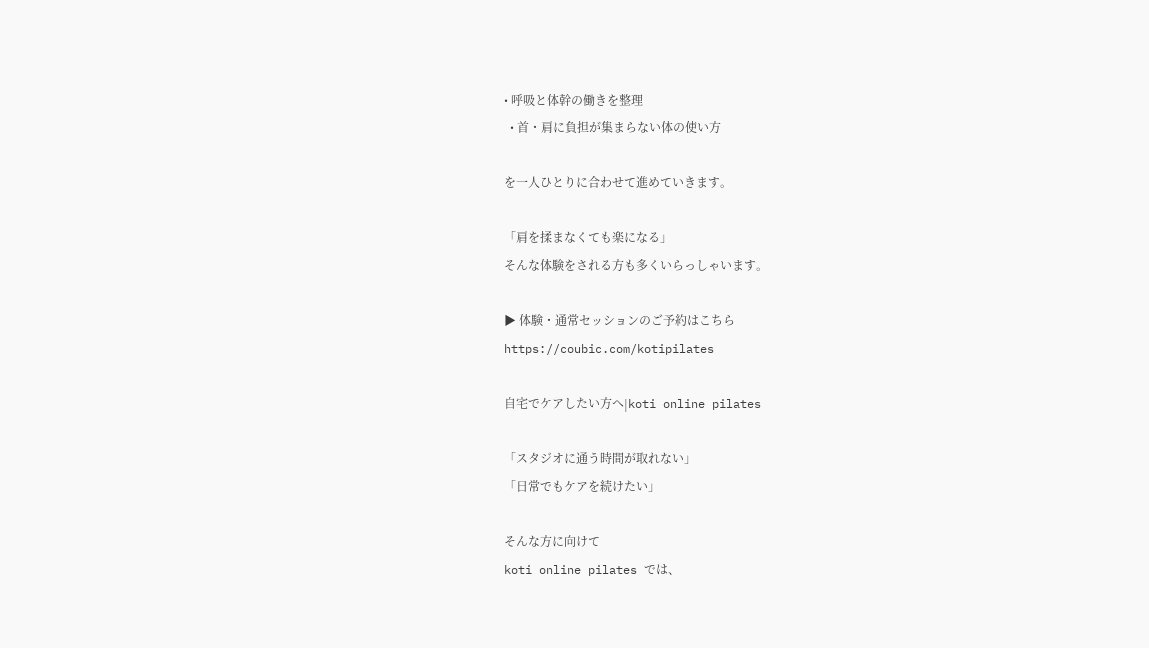• 呼吸と体幹の働きを整理
  • 首・肩に負担が集まらない体の使い方

を一人ひとりに合わせて進めていきます。

「肩を揉まなくても楽になる」
そんな体験をされる方も多くいらっしゃいます。

▶ 体験・通常セッションのご予約はこちら
https://coubic.com/kotipilates

自宅でケアしたい方へ|koti online pilates

「スタジオに通う時間が取れない」
「日常でもケアを続けたい」

そんな方に向けて
koti online pilates では、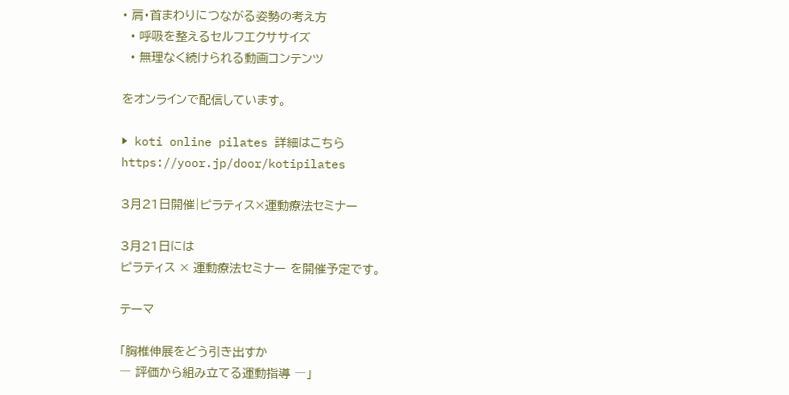• 肩・首まわりにつながる姿勢の考え方
  • 呼吸を整えるセルフエクササイズ
  • 無理なく続けられる動画コンテンツ

をオンラインで配信しています。

▶ koti online pilates 詳細はこちら
https://yoor.jp/door/kotipilates

3月21日開催|ピラティス×運動療法セミナー

3月21日には
ピラティス × 運動療法セミナー を開催予定です。

テーマ

「胸椎伸展をどう引き出すか
― 評価から組み立てる運動指導 ―」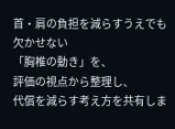首・肩の負担を減らすうえでも欠かせない
「胸椎の動き」を、
評価の視点から整理し、
代償を減らす考え方を共有しま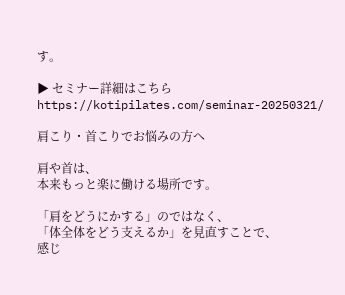す。

▶ セミナー詳細はこちら
https://kotipilates.com/seminar-20250321/

肩こり・首こりでお悩みの方へ

肩や首は、
本来もっと楽に働ける場所です。

「肩をどうにかする」のではなく、
「体全体をどう支えるか」を見直すことで、
感じ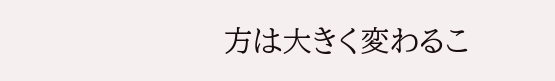方は大きく変わるこ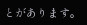とがあります。